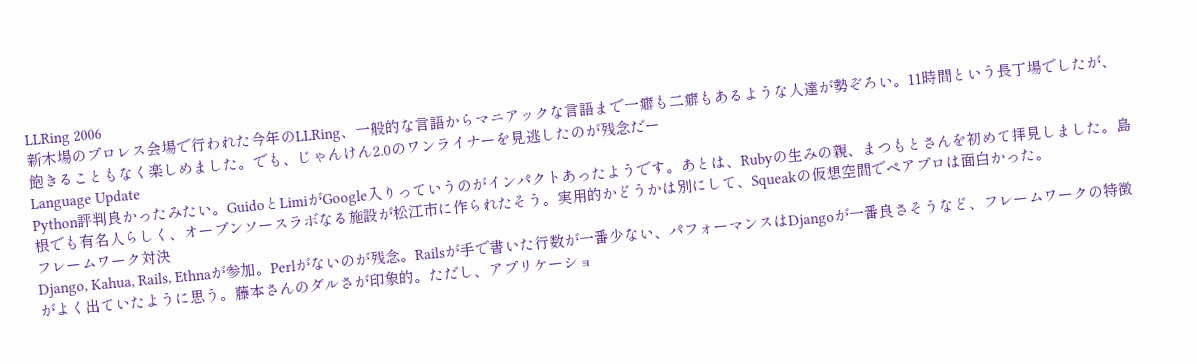LLRing 2006
新木場のプロレス会場で行われた今年のLLRing、一般的な言語からマニアックな言語まで一癖も二癖もあるような人達が勢ぞろい。11時間という長丁場でしたが、飽きることもなく楽しめました。でも、じゃんけん2.0のワンライナーを見逃したのが残念だー
Language Update
Python評判良かったみたい。GuidoとLimiがGoogle入りっていうのがインパクトあったようです。あとは、Rubyの生みの親、まつもとさんを初めて拝見しました。島根でも有名人らしく、オープンソースラボなる施設が松江市に作られたそう。実用的かどうかは別にして、Squeakの仮想空間でペアプロは面白かった。
フレームワーク対決
Django, Kahua, Rails, Ethnaが参加。Perlがないのが残念。Railsが手で書いた行数が一番少ない、パフォーマンスはDjangoが一番良さそうなど、フレームワークの特徴がよく出ていたように思う。藤本さんのダルさが印象的。ただし、アプリケーショ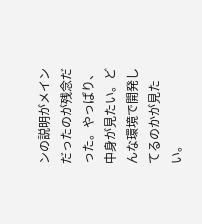ンの説明がメインだったのが残念だった。やっぱり、中身が見たい。どんな環境で開発してるのかが見たい。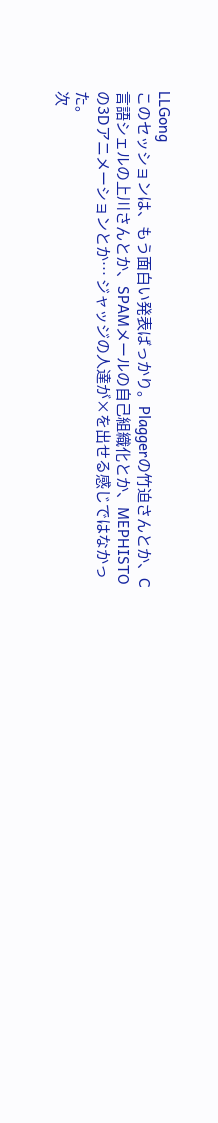LLGong
このセッションは、もう面白い発表ばっかり。Plaggerの竹迫さんとか、C言語シェルの上川さんとか、SPAMメールの自己組織化とか、MEPHISTOの3Dアニメーションとか… ジャッジの人達が×を出せる感じではなかった。
次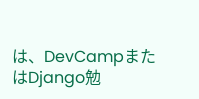は、DevCampまたはDjango勉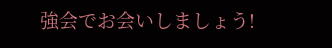強会でお会いしましょう!